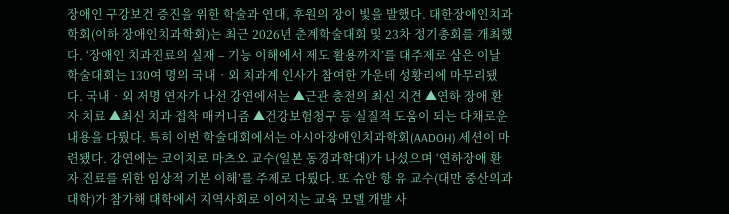장애인 구강보건 증진을 위한 학술과 연대, 후원의 장이 빛을 발했다. 대한장애인치과학회(이하 장애인치과학회)는 최근 2026년 춘계학술대회 및 23차 정기총회를 개최했다. ‘장애인 치과진료의 실재 – 기능 이해에서 제도 활용까지’를 대주제로 삼은 이날 학술대회는 130여 명의 국내‧외 치과계 인사가 참여한 가운데 성황리에 마무리됐다. 국내‧외 저명 연자가 나선 강연에서는 ▲근관 충전의 최신 지견 ▲연하 장애 환자 치료 ▲최신 치과 접착 매커니즘 ▲건강보험청구 등 실질적 도움이 되는 다채로운 내용을 다뤘다. 특히 이번 학술대회에서는 아시아장애인치과학회(AADOH) 세션이 마련됐다. 강연에는 코이치로 마츠오 교수(일본 동경과학대)가 나섰으며 ‘연하장애 환자 진료를 위한 임상적 기본 이해’를 주제로 다뤘다. 또 슈안 항 유 교수(대만 중산의과대학)가 참가해 대학에서 지역사회로 이어지는 교육 모델 개발 사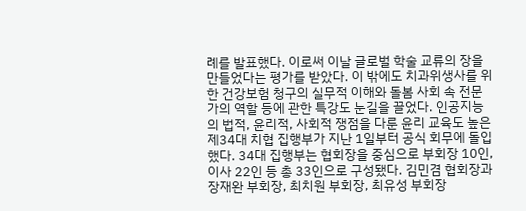례를 발표했다. 이로써 이날 글로벌 학술 교류의 장을 만들었다는 평가를 받았다. 이 밖에도 치과위생사를 위한 건강보험 청구의 실무적 이해와 돌봄 사회 속 전문가의 역할 등에 관한 특강도 눈길을 끌었다. 인공지능의 법적, 윤리적, 사회적 쟁점을 다룬 윤리 교육도 높은
제34대 치협 집행부가 지난 1일부터 공식 회무에 돌입했다. 34대 집행부는 협회장을 중심으로 부회장 10인, 이사 22인 등 총 33인으로 구성됐다. 김민겸 협회장과 장재완 부회장, 최치원 부회장, 최유성 부회장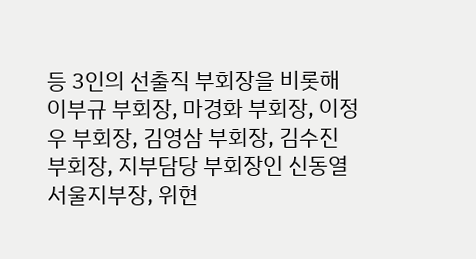등 3인의 선출직 부회장을 비롯해 이부규 부회장, 마경화 부회장, 이정우 부회장, 김영삼 부회장, 김수진 부회장, 지부담당 부회장인 신동열 서울지부장, 위현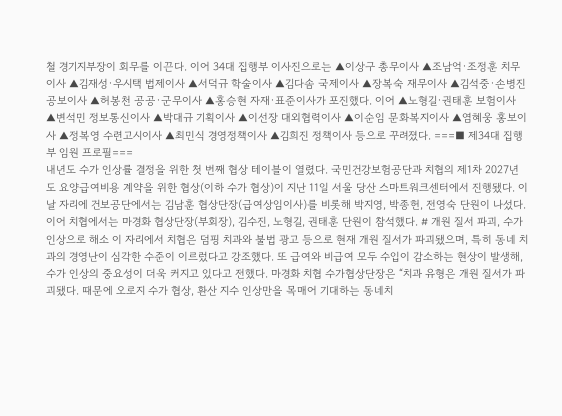철 경기지부장이 회무를 이끈다. 이어 34대 집행부 이사진으로는 ▲이상구 총무이사 ▲조남억·조정훈 치무이사 ▲김재성·우시택 법제이사 ▲서덕규 학술이사 ▲김다솜 국제이사 ▲장복숙 재무이사 ▲김석중·손병진 공보이사 ▲허봉천 공공·군무이사 ▲홍승현 자재·표준이사가 포진했다. 이어 ▲노형길·권태훈 보험이사 ▲변석민 정보통신이사 ▲박대규 기획이사 ▲이선장 대외협력이사 ▲이순임 문화복지이사 ▲염혜웅 홍보이사 ▲정복영 수련고시이사 ▲최민식 경영정책이사 ▲김희진 정책이사 등으로 꾸려졌다. ===■ 제34대 집행부 임원 프로필===
내년도 수가 인상률 결정을 위한 첫 번째 협상 테이블이 열렸다. 국민건강보험공단과 치협의 제1차 2027년도 요양급여비용 계약을 위한 협상(이하 수가 협상)이 지난 11일 서울 당산 스마트워크센터에서 진행됐다. 이날 자리에 건보공단에서는 김남훈 협상단장(급여상임이사)를 비롯해 박지영, 박종헌, 전영숙 단원이 나섰다. 이어 치협에서는 마경화 협상단장(부회장), 김수진, 노형길, 권태훈 단원이 참석했다. # 개원 질서 파괴, 수가 인상으로 해소 이 자리에서 치협은 덤핑 치과와 불법 광고 등으로 현재 개원 질서가 파괴됐으며, 특히 동네 치과의 경영난이 심각한 수준이 이르렀다고 강조했다. 또 급여와 비급여 모두 수입이 감소하는 현상이 발생해, 수가 인상의 중요성이 더욱 커지고 있다고 전했다. 마경화 치협 수가협상단장은 “치과 유형은 개원 질서가 파괴됐다. 때문에 오로지 수가 협상, 환산 지수 인상만을 목매어 기대하는 동네치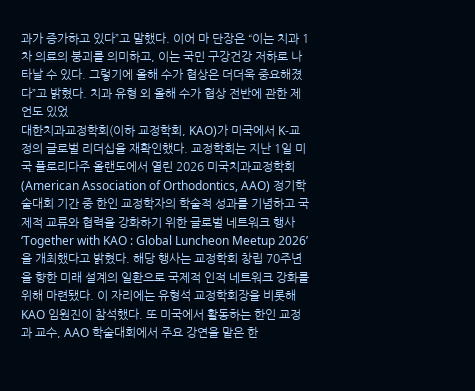과가 증가하고 있다”고 말했다. 이어 마 단장은 “이는 치과 1차 의료의 붕괴를 의미하고, 이는 국민 구강건강 저하로 나타날 수 있다. 그렇기에 올해 수가 협상은 더더욱 중요해졌다”고 밝혔다. 치과 유형 외 올해 수가 협상 전반에 관한 제언도 있었
대한치과교정학회(이하 교정학회, KAO)가 미국에서 K-교정의 글로벌 리더십을 재확인했다. 교정학회는 지난 1일 미국 플로리다주 올랜도에서 열린 2026 미국치과교정학회(American Association of Orthodontics, AAO) 정기학술대회 기간 중 한인 교정학자의 학술적 성과를 기념하고 국제적 교류와 협력을 강화하기 위한 글로벌 네트워크 행사 ‘Together with KAO : Global Luncheon Meetup 2026’을 개최했다고 밝혔다. 해당 행사는 교정학회 창립 70주년을 향한 미래 설계의 일환으로 국제적 인적 네트워크 강화를 위해 마련됐다. 이 자리에는 유형석 교정학회장을 비롯해 KAO 임원진이 참석했다. 또 미국에서 활동하는 한인 교정과 교수, AAO 학술대회에서 주요 강연을 맡은 한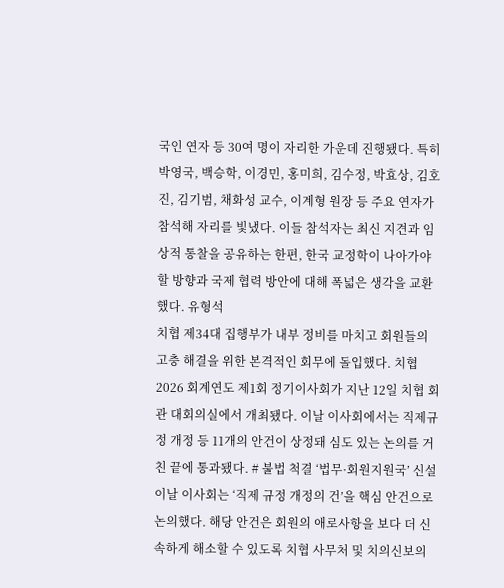국인 연자 등 30여 명이 자리한 가운데 진행됐다. 특히 박영국, 백승학, 이경민, 홍미희, 김수정, 박효상, 김호진, 김기범, 채화성 교수, 이계형 원장 등 주요 연자가 참석해 자리를 빛냈다. 이들 참석자는 최신 지견과 임상적 통찰을 공유하는 한편, 한국 교정학이 나아가야 할 방향과 국제 협력 방안에 대해 폭넓은 생각을 교환했다. 유형석
치협 제34대 집행부가 내부 정비를 마치고 회원들의 고충 해결을 위한 본격적인 회무에 돌입했다. 치협 2026 회계연도 제1회 정기이사회가 지난 12일 치협 회관 대회의실에서 개최됐다. 이날 이사회에서는 직제규정 개정 등 11개의 안건이 상정돼 심도 있는 논의를 거친 끝에 통과됐다. # 불법 척결 ‘법무·회원지원국’ 신설 이날 이사회는 ‘직제 규정 개정의 건’을 핵심 안건으로 논의했다. 해당 안건은 회원의 애로사항을 보다 더 신속하게 해소할 수 있도록 치협 사무처 및 치의신보의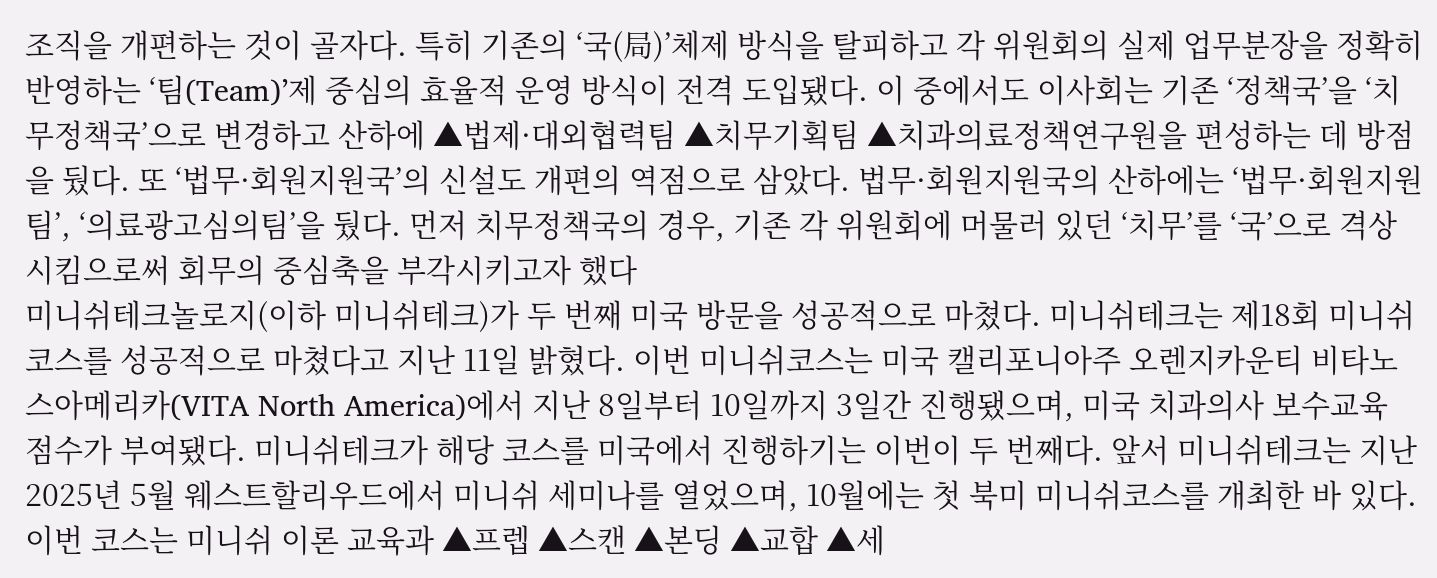조직을 개편하는 것이 골자다. 특히 기존의 ‘국(局)’체제 방식을 탈피하고 각 위원회의 실제 업무분장을 정확히 반영하는 ‘팀(Team)’제 중심의 효율적 운영 방식이 전격 도입됐다. 이 중에서도 이사회는 기존 ‘정책국’을 ‘치무정책국’으로 변경하고 산하에 ▲법제·대외협력팀 ▲치무기획팀 ▲치과의료정책연구원을 편성하는 데 방점을 뒀다. 또 ‘법무·회원지원국’의 신설도 개편의 역점으로 삼았다. 법무·회원지원국의 산하에는 ‘법무·회원지원팀’, ‘의료광고심의팀’을 뒀다. 먼저 치무정책국의 경우, 기존 각 위원회에 머물러 있던 ‘치무’를 ‘국’으로 격상시킴으로써 회무의 중심축을 부각시키고자 했다
미니쉬테크놀로지(이하 미니쉬테크)가 두 번째 미국 방문을 성공적으로 마쳤다. 미니쉬테크는 제18회 미니쉬코스를 성공적으로 마쳤다고 지난 11일 밝혔다. 이번 미니쉬코스는 미국 캘리포니아주 오렌지카운티 비타노스아메리카(VITA North America)에서 지난 8일부터 10일까지 3일간 진행됐으며, 미국 치과의사 보수교육 점수가 부여됐다. 미니쉬테크가 해당 코스를 미국에서 진행하기는 이번이 두 번째다. 앞서 미니쉬테크는 지난 2025년 5월 웨스트할리우드에서 미니쉬 세미나를 열었으며, 10월에는 첫 북미 미니쉬코스를 개최한 바 있다. 이번 코스는 미니쉬 이론 교육과 ▲프렙 ▲스캔 ▲본딩 ▲교합 ▲세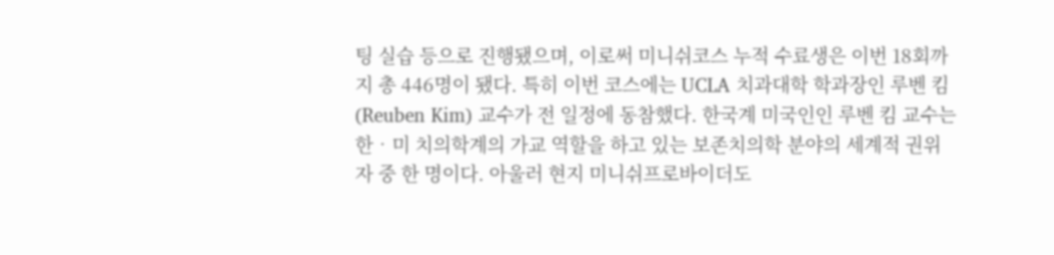팅 실습 등으로 진행됐으며, 이로써 미니쉬코스 누적 수료생은 이번 18회까지 총 446명이 됐다. 특히 이번 코스에는 UCLA 치과대학 학과장인 루벤 킴(Reuben Kim) 교수가 전 일정에 동참했다. 한국계 미국인인 루벤 킴 교수는 한‧미 치의학계의 가교 역할을 하고 있는 보존치의학 분야의 세계적 권위자 중 한 명이다. 아울러 현지 미니쉬프로바이더도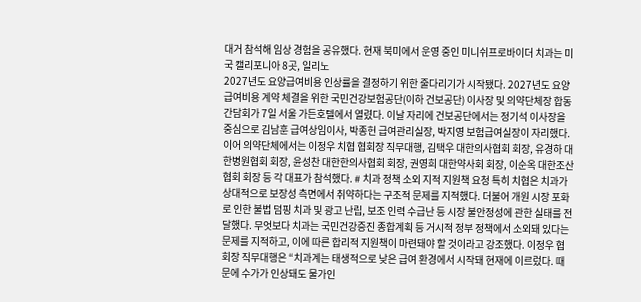대거 참석해 임상 경험을 공유했다. 현재 북미에서 운영 중인 미니쉬프로바이더 치과는 미국 캘리포니아 8곳, 일리노
2027년도 요양급여비용 인상률을 결정하기 위한 줄다리기가 시작됐다. 2027년도 요양급여비용 계약 체결을 위한 국민건강보험공단(이하 건보공단) 이사장 및 의약단체장 합동간담회가 7일 서울 가든호텔에서 열렸다. 이날 자리에 건보공단에서는 정기석 이사장을 중심으로 김남훈 급여상임이사, 박종헌 급여관리실장, 박지영 보험급여실장이 자리했다. 이어 의약단체에서는 이정우 치협 협회장 직무대행, 김택우 대한의사협회 회장, 유경하 대한병원협회 회장, 윤성찬 대한한의사협회 회장, 권영희 대한약사회 회장, 이순옥 대한조산협회 회장 등 각 대표가 참석했다. # 치과 정책 소외 지적 지원책 요청 특히 치협은 치과가 상대적으로 보장성 측면에서 취약하다는 구조적 문제를 지적했다. 더불어 개원 시장 포화로 인한 불법 덤핑 치과 및 광고 난립, 보조 인력 수급난 등 시장 불안정성에 관한 실태를 전달했다. 무엇보다 치과는 국민건강증진 종합계획 등 거시적 정부 정책에서 소외돼 있다는 문제를 지적하고, 이에 따른 합리적 지원책이 마련돼야 할 것이라고 강조했다. 이정우 협회장 직무대행은 “치과계는 태생적으로 낮은 급여 환경에서 시작돼 현재에 이르렀다. 때문에 수가가 인상돼도 물가인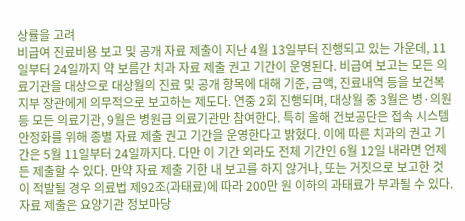상률을 고려
비급여 진료비용 보고 및 공개 자료 제출이 지난 4월 13일부터 진행되고 있는 가운데, 11일부터 24일까지 약 보름간 치과 자료 제출 권고 기간이 운영된다. 비급여 보고는 모든 의료기관을 대상으로 대상월의 진료 및 공개 항목에 대해 기준, 금액, 진료내역 등을 보건복지부 장관에게 의무적으로 보고하는 제도다. 연중 2회 진행되며, 대상월 중 3월은 병·의원 등 모든 의료기관, 9월은 병원급 의료기관만 참여한다. 특히 올해 건보공단은 접속 시스템 안정화를 위해 종별 자료 제출 권고 기간을 운영한다고 밝혔다. 이에 따른 치과의 권고 기간은 5월 11일부터 24일까지다. 다만 이 기간 외라도 전체 기간인 6월 12일 내라면 언제든 제출할 수 있다. 만약 자료 제출 기한 내 보고를 하지 않거나, 또는 거짓으로 보고한 것이 적발될 경우 의료법 제92조(과태료)에 따라 200만 원 이하의 과태료가 부과될 수 있다. 자료 제출은 요양기관 정보마당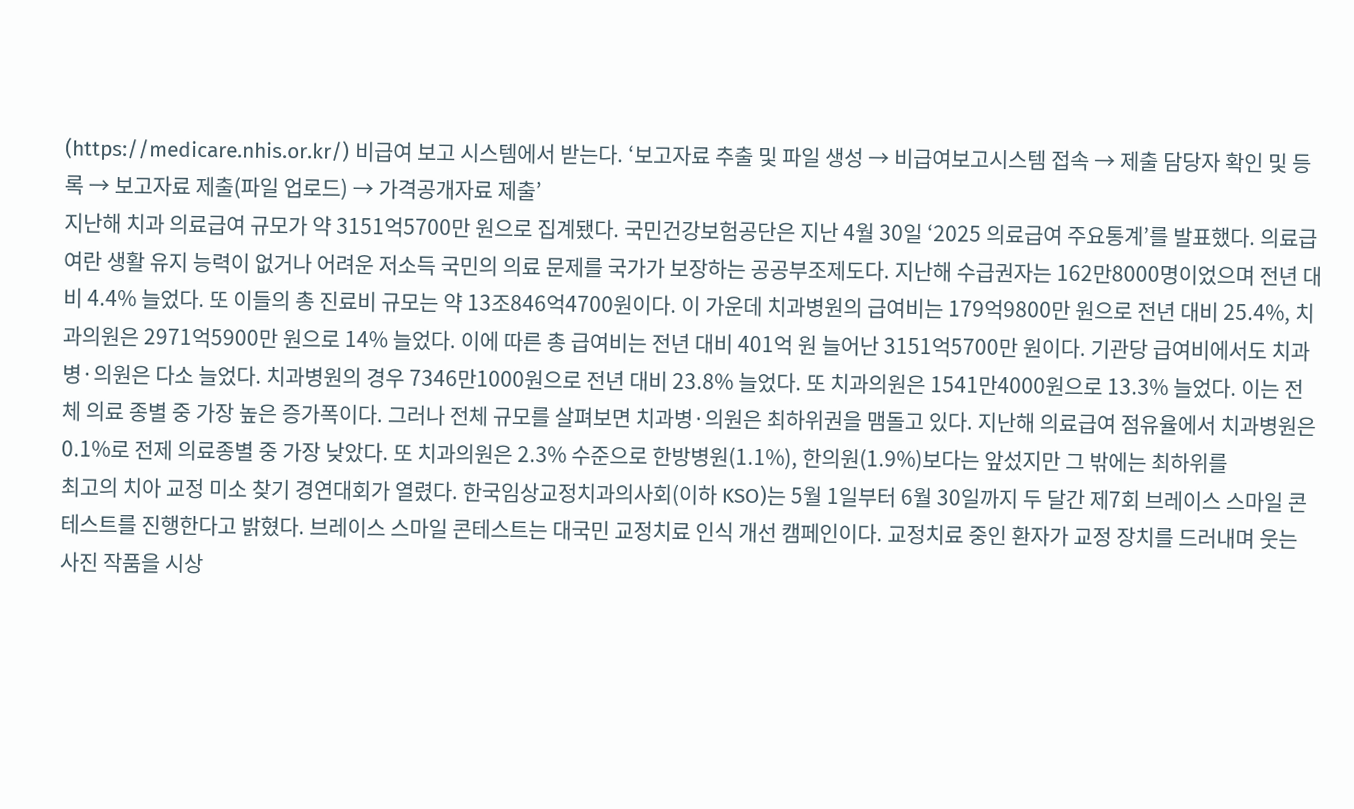(https://medicare.nhis.or.kr/) 비급여 보고 시스템에서 받는다. ‘보고자료 추출 및 파일 생성 → 비급여보고시스템 접속 → 제출 담당자 확인 및 등록 → 보고자료 제출(파일 업로드) → 가격공개자료 제출’
지난해 치과 의료급여 규모가 약 3151억5700만 원으로 집계됐다. 국민건강보험공단은 지난 4월 30일 ‘2025 의료급여 주요통계’를 발표했다. 의료급여란 생활 유지 능력이 없거나 어려운 저소득 국민의 의료 문제를 국가가 보장하는 공공부조제도다. 지난해 수급권자는 162만8000명이었으며 전년 대비 4.4% 늘었다. 또 이들의 총 진료비 규모는 약 13조846억4700원이다. 이 가운데 치과병원의 급여비는 179억9800만 원으로 전년 대비 25.4%, 치과의원은 2971억5900만 원으로 14% 늘었다. 이에 따른 총 급여비는 전년 대비 401억 원 늘어난 3151억5700만 원이다. 기관당 급여비에서도 치과병·의원은 다소 늘었다. 치과병원의 경우 7346만1000원으로 전년 대비 23.8% 늘었다. 또 치과의원은 1541만4000원으로 13.3% 늘었다. 이는 전체 의료 종별 중 가장 높은 증가폭이다. 그러나 전체 규모를 살펴보면 치과병·의원은 최하위권을 맴돌고 있다. 지난해 의료급여 점유율에서 치과병원은 0.1%로 전제 의료종별 중 가장 낮았다. 또 치과의원은 2.3% 수준으로 한방병원(1.1%), 한의원(1.9%)보다는 앞섰지만 그 밖에는 최하위를
최고의 치아 교정 미소 찾기 경연대회가 열렸다. 한국임상교정치과의사회(이하 KSO)는 5월 1일부터 6월 30일까지 두 달간 제7회 브레이스 스마일 콘테스트를 진행한다고 밝혔다. 브레이스 스마일 콘테스트는 대국민 교정치료 인식 개선 캠페인이다. 교정치료 중인 환자가 교정 장치를 드러내며 웃는 사진 작품을 시상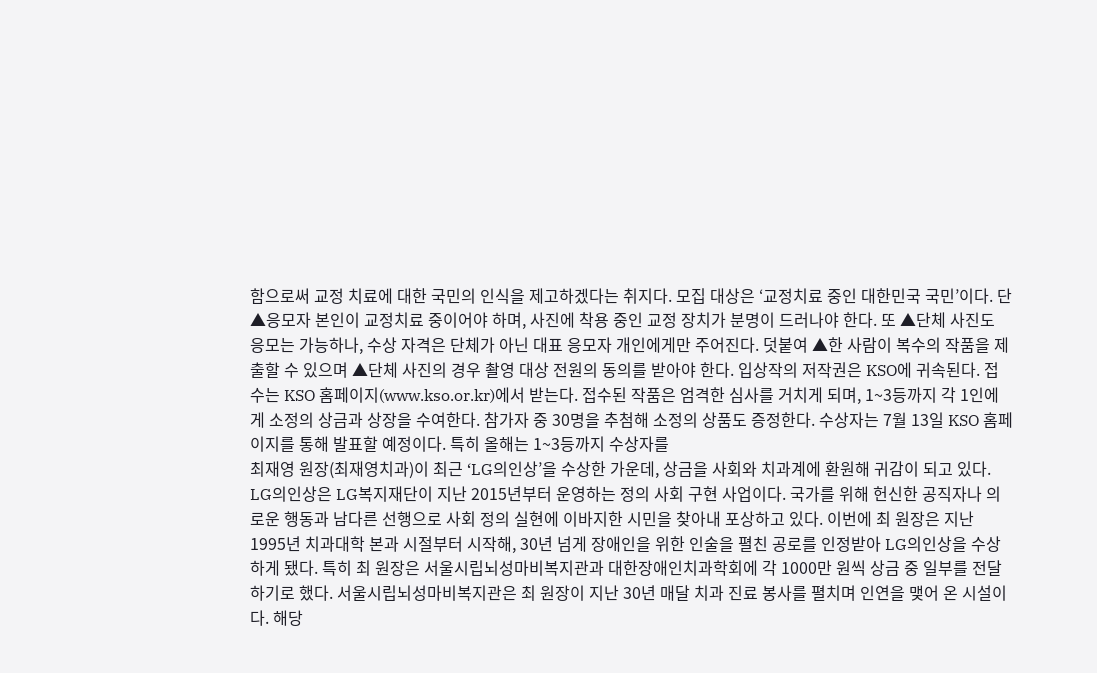함으로써 교정 치료에 대한 국민의 인식을 제고하겠다는 취지다. 모집 대상은 ‘교정치료 중인 대한민국 국민’이다. 단 ▲응모자 본인이 교정치료 중이어야 하며, 사진에 착용 중인 교정 장치가 분명이 드러나야 한다. 또 ▲단체 사진도 응모는 가능하나, 수상 자격은 단체가 아닌 대표 응모자 개인에게만 주어진다. 덧붙여 ▲한 사람이 복수의 작품을 제출할 수 있으며 ▲단체 사진의 경우 촬영 대상 전원의 동의를 받아야 한다. 입상작의 저작권은 KSO에 귀속된다. 접수는 KSO 홈페이지(www.kso.or.kr)에서 받는다. 접수된 작품은 엄격한 심사를 거치게 되며, 1~3등까지 각 1인에게 소정의 상금과 상장을 수여한다. 참가자 중 30명을 추첨해 소정의 상품도 증정한다. 수상자는 7월 13일 KSO 홈페이지를 통해 발표할 예정이다. 특히 올해는 1~3등까지 수상자를
최재영 원장(최재영치과)이 최근 ‘LG의인상’을 수상한 가운데, 상금을 사회와 치과계에 환원해 귀감이 되고 있다. LG의인상은 LG복지재단이 지난 2015년부터 운영하는 정의 사회 구현 사업이다. 국가를 위해 헌신한 공직자나 의로운 행동과 남다른 선행으로 사회 정의 실현에 이바지한 시민을 찾아내 포상하고 있다. 이번에 최 원장은 지난 1995년 치과대학 본과 시절부터 시작해, 30년 넘게 장애인을 위한 인술을 펼친 공로를 인정받아 LG의인상을 수상하게 됐다. 특히 최 원장은 서울시립뇌성마비복지관과 대한장애인치과학회에 각 1000만 원씩 상금 중 일부를 전달하기로 했다. 서울시립뇌성마비복지관은 최 원장이 지난 30년 매달 치과 진료 봉사를 펼치며 인연을 맺어 온 시설이다. 해당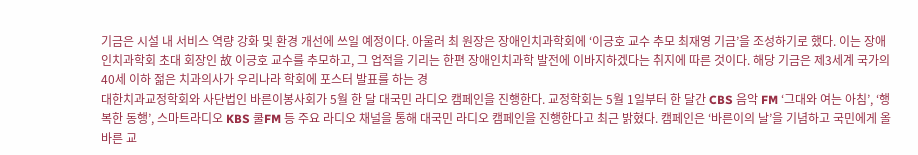기금은 시설 내 서비스 역량 강화 및 환경 개선에 쓰일 예정이다. 아울러 최 원장은 장애인치과학회에 ‘이긍호 교수 추모 최재영 기금’을 조성하기로 했다. 이는 장애인치과학회 초대 회장인 故 이긍호 교수를 추모하고, 그 업적을 기리는 한편 장애인치과학 발전에 이바지하겠다는 취지에 따른 것이다. 해당 기금은 제3세계 국가의 40세 이하 젊은 치과의사가 우리나라 학회에 포스터 발표를 하는 경
대한치과교정학회와 사단법인 바른이봉사회가 5월 한 달 대국민 라디오 캠페인을 진행한다. 교정학회는 5월 1일부터 한 달간 CBS 음악 FM ‘그대와 여는 아침’, ‘행복한 동행’, 스마트라디오 KBS 쿨FM 등 주요 라디오 채널을 통해 대국민 라디오 캠페인을 진행한다고 최근 밝혔다. 캠페인은 ‘바른이의 날’을 기념하고 국민에게 올바른 교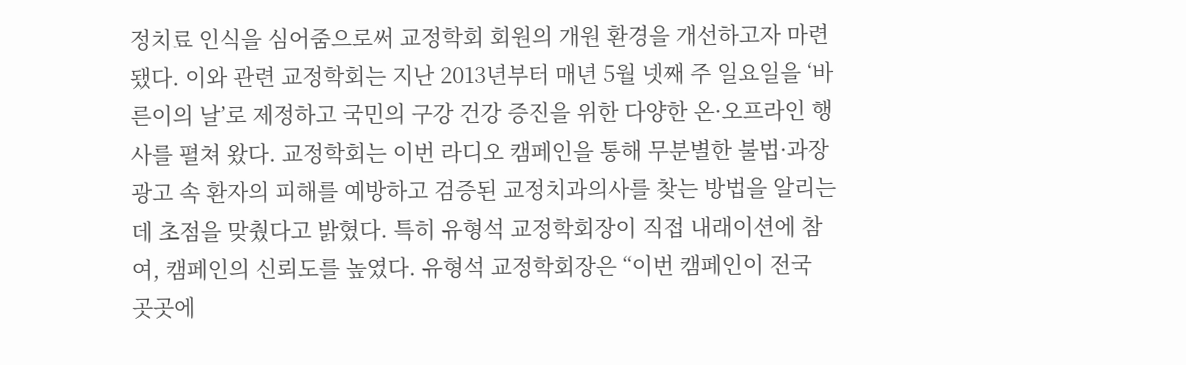정치료 인식을 심어줌으로써 교정학회 회원의 개원 환경을 개선하고자 마련됐다. 이와 관련 교정학회는 지난 2013년부터 매년 5월 넷째 주 일요일을 ‘바른이의 날’로 제정하고 국민의 구강 건강 증진을 위한 다양한 온·오프라인 행사를 펼쳐 왔다. 교정학회는 이번 라디오 캠페인을 통해 무분별한 불법·과장 광고 속 환자의 피해를 예방하고 검증된 교정치과의사를 찾는 방법을 알리는 데 초점을 맞췄다고 밝혔다. 특히 유형석 교정학회장이 직접 내래이션에 참여, 캠페인의 신뢰도를 높였다. 유형석 교정학회장은 “이번 캠페인이 전국 곳곳에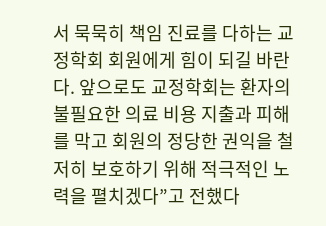서 묵묵히 책임 진료를 다하는 교정학회 회원에게 힘이 되길 바란다. 앞으로도 교정학회는 환자의 불필요한 의료 비용 지출과 피해를 막고 회원의 정당한 권익을 철저히 보호하기 위해 적극적인 노력을 펼치겠다”고 전했다